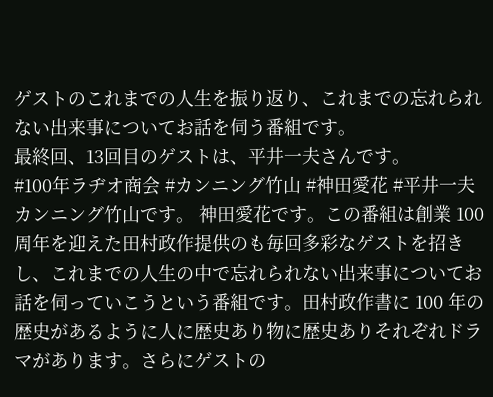ゲストのこれまでの人生を振り返り、これまでの忘れられない出来事についてお話を伺う番組です。
最終回、13回目のゲストは、平井一夫さんです。
#100年ラヂオ商会 #カンニング竹山 #神田愛花 #平井一夫
カンニング竹山です。 神田愛花です。この番組は創業 100 周年を迎えた田村政作提供のも毎回多彩なゲストを招きし、これまでの人生の中で忘れられない出来事についてお話を伺っていこうという番組です。田村政作書に 100 年の歴史があるように人に歴史あり物に歴史ありそれぞれドラマがあります。さらにゲストの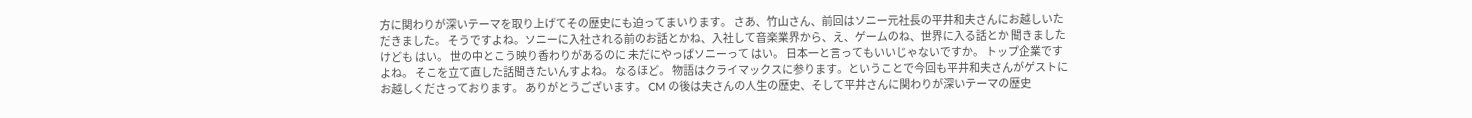方に関わりが深いテーマを取り上げてその歴史にも迫ってまいります。 さあ、竹山さん、前回はソニー元社長の平井和夫さんにお越しいただきました。 そうですよね。ソニーに入社される前のお話とかね、入社して音楽業界から、え、ゲームのね、世界に入る話とか 聞きましたけども はい。 世の中とこう映り香わりがあるのに 未だにやっぱソニーって はい。 日本一と言ってもいいじゃないですか。 トップ企業ですよね。 そこを立て直した話聞きたいんすよね。 なるほど。 物語はクライマックスに参ります。ということで今回も平井和夫さんがゲストにお越しくださっております。 ありがとうございます。 CM の後は夫さんの人生の歴史、そして平井さんに関わりが深いテーマの歴史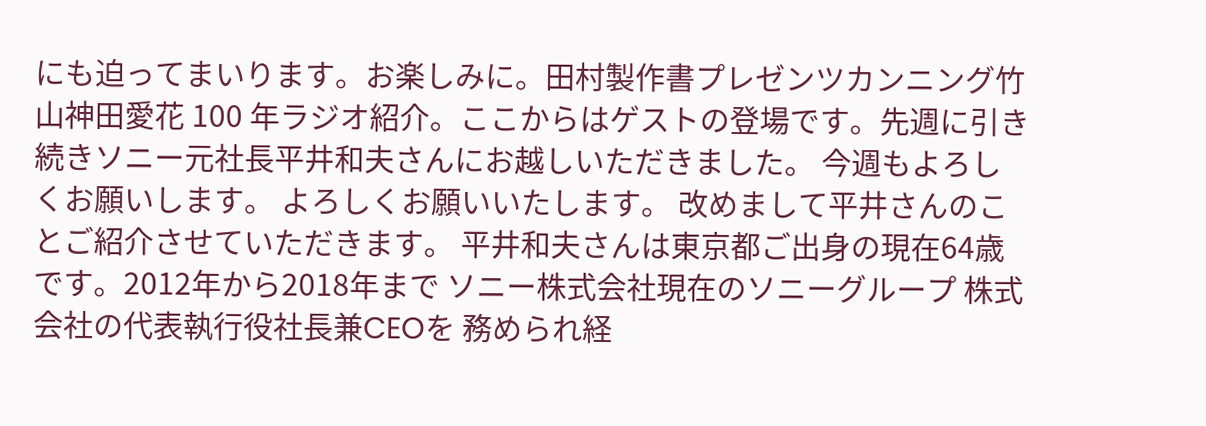にも迫ってまいります。お楽しみに。田村製作書プレゼンツカンニング竹山神田愛花 100 年ラジオ紹介。ここからはゲストの登場です。先週に引き続きソニー元社長平井和夫さんにお越しいただきました。 今週もよろしくお願いします。 よろしくお願いいたします。 改めまして平井さんのことご紹介させていただきます。 平井和夫さんは東京都ご出身の現在64歳 です。2012年から2018年まで ソニー株式会社現在のソニーグループ 株式会社の代表執行役社長兼CEOを 務められ経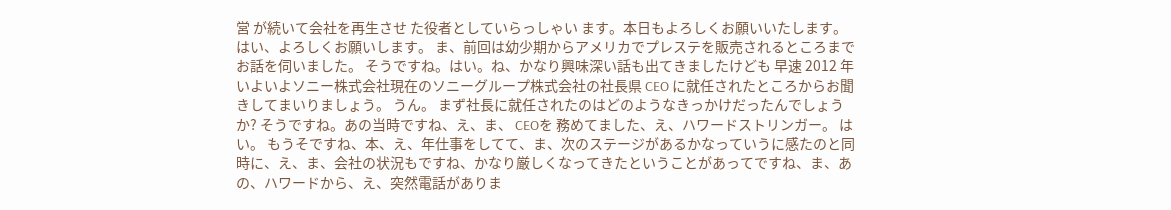営 が続いて会社を再生させ た役者としていらっしゃい ます。本日もよろしくお願いいたします。 はい、よろしくお願いします。 ま、前回は幼少期からアメリカでプレステを販売されるところまでお話を伺いました。 そうですね。はい。ね、かなり興味深い話も出てきましたけども 早速 2012 年いよいよソニー株式会社現在のソニーグループ株式会社の社長県 CEO に就任されたところからお聞きしてまいりましょう。 うん。 まず社長に就任されたのはどのようなきっかけだったんでしょうか? そうですね。あの当時ですね、え、ま、 CEOを 務めてました、え、ハワードストリンガー。 はい。 もうそですね、本、え、年仕事をしてて、ま、次のステージがあるかなっていうに感たのと同時に、え、ま、会社の状況もですね、かなり厳しくなってきたということがあってですね、ま、あの、ハワードから、え、突然電話がありま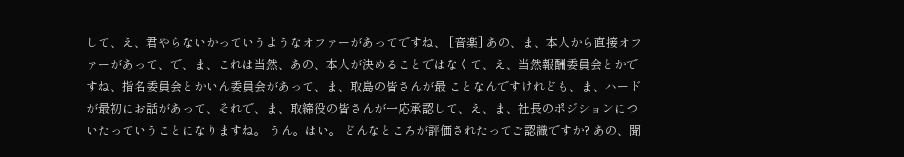して、え、君やらないかっていうようなオファーがあってですね、 [音楽] あの、ま、本人から直接オファーがあって、で、ま、これは当然、あの、本人が決めることではなくて、え、当然報酬委員会とかですね、指名委員会とかいん委員会があって、ま、取島の皆さんが最 ことなんですけれども、ま、ハードが最初にお話があって、それで、ま、取締役の皆さんが一応承認して、え、ま、社長のポジションについたっていうことになりますね。 うん。はい。 どんなところが評価されたってご認識ですか? あの、聞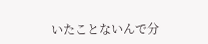いたことないんで分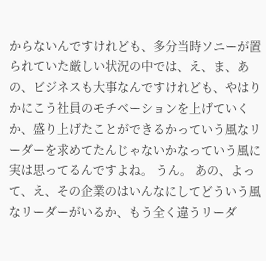からないんですけれども、多分当時ソニーが置られていた厳しい状況の中では、え、ま、あの、ビジネスも大事なんですけれども、やはりかにこう社員のモチベーションを上げていくか、盛り上げたことができるかっていう風なリーダーを求めてたんじゃないかなっていう風に実は思ってるんですよね。 うん。 あの、よって、え、その企業のはいんなにしてどういう風なリーダーがいるか、もう全く違うリーダ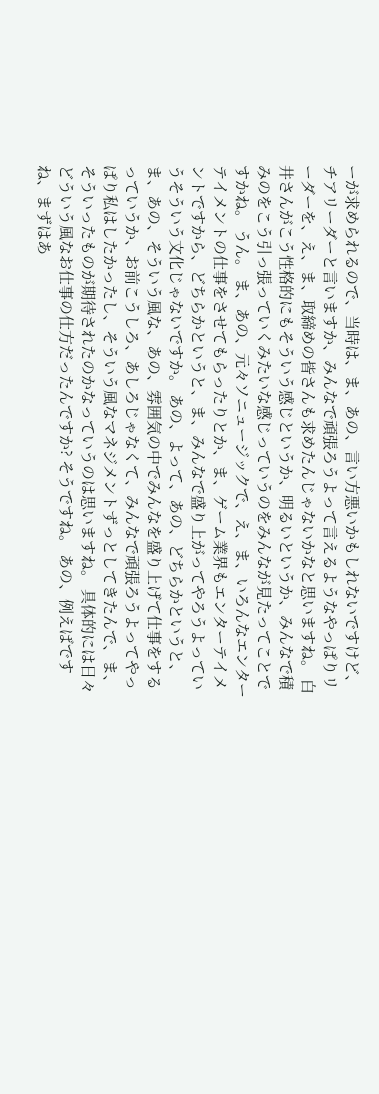ーが求められるので、当時は、ま、あの、言い方悪いかもしれないですけど、チアリーダーと言いますか、みんなで頑張ろうよって言えるようなやっぱりリーダーを、え、ま、取締めの皆さんも求めたんじゃないかなと思いますね。 白井さんがこう性格的にもそういう感じというか、明るいというか、みんなで積みのをこう引っ張っていくみたいな感じっていうのをみんなが見たってことですかね。 うん。 ま、あの、元々ソニュージックで、え、ま、いろんなエンターテイメントの仕事をさせてもらったりとか、ま、ゲーム業界もエンターテイメントですから、どちらかというと、ま、みんなで盛り上がってやろうよっていうそういう文化じゃないですか。 あの、よって、あの、どちらかというと、ま、あの、そういう風な、あの、雰囲気の中でみんなを盛り上げて仕事をするっていうか、お前こうしろ、あしろじゃなくて、みんなで頑張ろうよってやっぱり私はしたかったし、そういう風なマネジメントずっとしてきたんで、ま、そういったものが期待されたのかなっていうのは思いますね。 具体的には日々どういう風なお仕事の仕方だったんですか? そうですね。 あの、例えばですね、まずはあ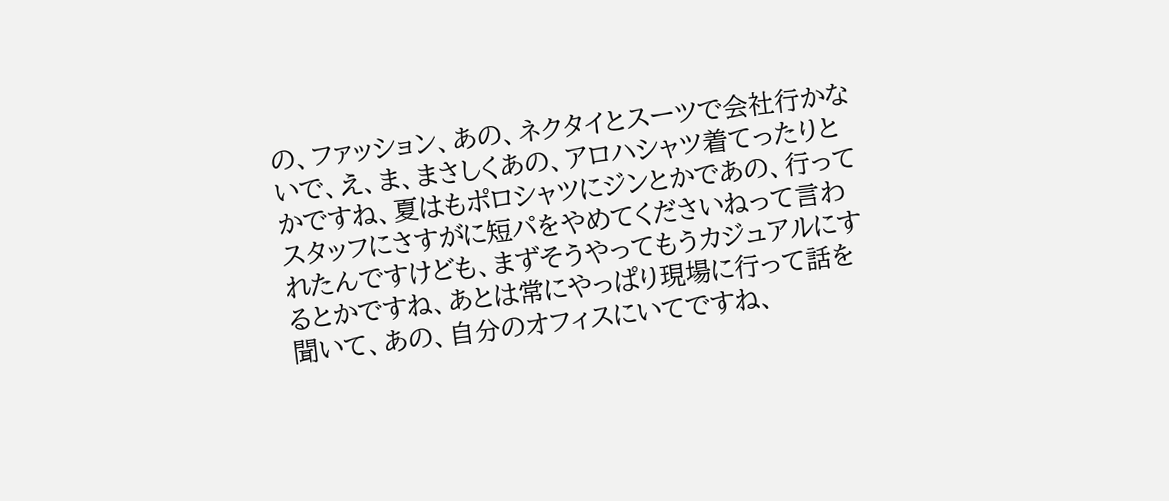の、ファッション、あの、ネクタイとスーツで会社行かないで、え、ま、まさしくあの、アロハシャツ着てったりとかですね、夏はもポロシャツにジンとかであの、行ってスタッフにさすがに短パをやめてくださいねって言われたんですけども、まずそうやってもうカジュアルにするとかですね、あとは常にやっぱり現場に行って話を聞いて、あの、自分のオフィスにいてですね、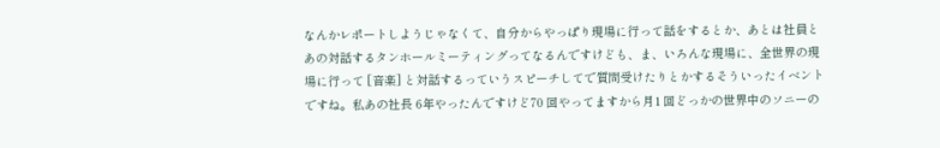なんかレポートしようじゃなくて、自分からやっぱり現場に行って話をするとか、あとは社員とあの対話するタンホールミーティングってなるんですけども、ま、いろんな現場に、全世界の現場に行って [音楽] と対話するっていうスピーチしてで質問受けたりとかするそういったイベントですね。私あの社長 6年やったんですけど70 回やってますから月1 回どっかの世界中のソニーの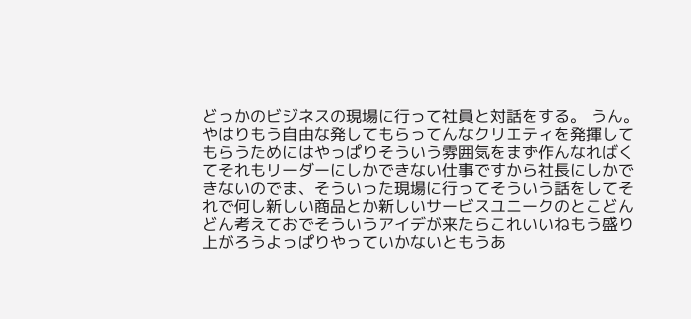どっかのビジネスの現場に行って社員と対話をする。 うん。 やはりもう自由な発してもらってんなクリエティを発揮してもらうためにはやっぱりそういう雰囲気をまず作んなればくてそれもリーダーにしかできない仕事ですから社長にしかできないのでま、そういった現場に行ってそういう話をしてそれで何し新しい商品とか新しいサービスユニークのとこどんどん考えておでそういうアイデが来たらこれいいねもう盛り上がろうよっぱりやっていかないともうあ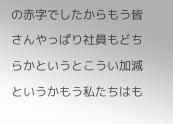の赤字でしたからもう皆さんやっぱり社員もどちらかというとこうい加減というかもう私たちはも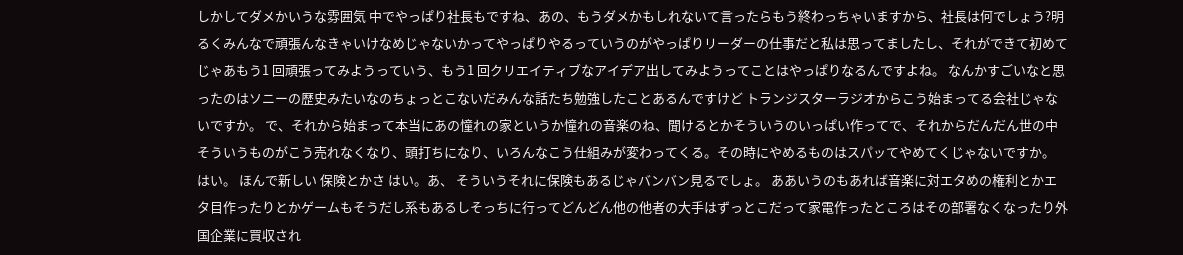しかしてダメかいうな雰囲気 中でやっぱり社長もですね、あの、もうダメかもしれないて言ったらもう終わっちゃいますから、社長は何でしょう?明るくみんなで頑張んなきゃいけなめじゃないかってやっぱりやるっていうのがやっぱりリーダーの仕事だと私は思ってましたし、それができて初めて じゃあもう1 回頑張ってみようっていう、もう1 回クリエイティブなアイデア出してみようってことはやっぱりなるんですよね。 なんかすごいなと思ったのはソニーの歴史みたいなのちょっとこないだみんな話たち勉強したことあるんですけど トランジスターラジオからこう始まってる会社じゃないですか。 で、それから始まって本当にあの憧れの家というか憧れの音楽のね、聞けるとかそういうのいっぱい作ってで、それからだんだん世の中そういうものがこう売れなくなり、頭打ちになり、いろんなこう仕組みが変わってくる。その時にやめるものはスパッてやめてくじゃないですか。 はい。 ほんで新しい 保険とかさ はい。あ、 そういうそれに保険もあるじゃバンバン見るでしょ。 ああいうのもあれば音楽に対エタめの権利とかエタ目作ったりとかゲームもそうだし系もあるしそっちに行ってどんどん他の他者の大手はずっとこだって家電作ったところはその部署なくなったり外国企業に買収され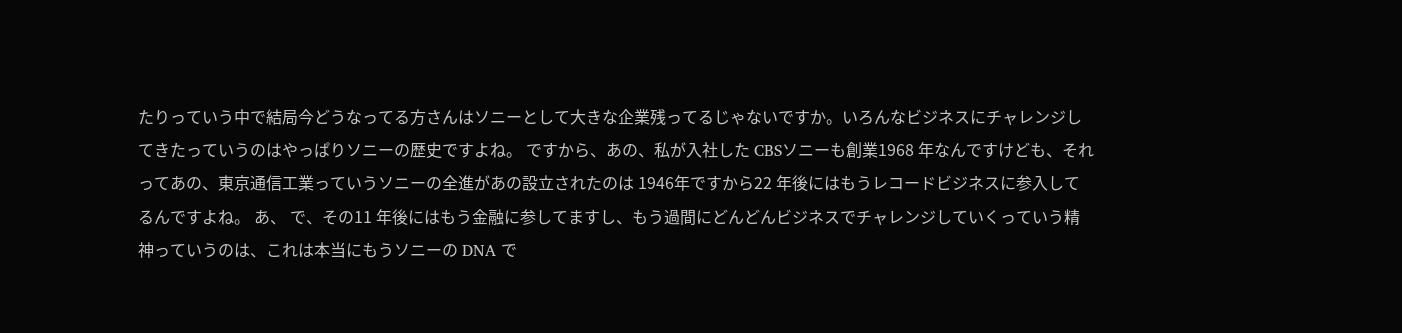たりっていう中で結局今どうなってる方さんはソニーとして大きな企業残ってるじゃないですか。いろんなビジネスにチャレンジしてきたっていうのはやっぱりソニーの歴史ですよね。 ですから、あの、私が入社した CBSソニーも創業1968 年なんですけども、それってあの、東京通信工業っていうソニーの全進があの設立されたのは 1946年ですから22 年後にはもうレコードビジネスに参入してるんですよね。 あ、 で、その11 年後にはもう金融に参してますし、もう過間にどんどんビジネスでチャレンジしていくっていう精神っていうのは、これは本当にもうソニーの DNA で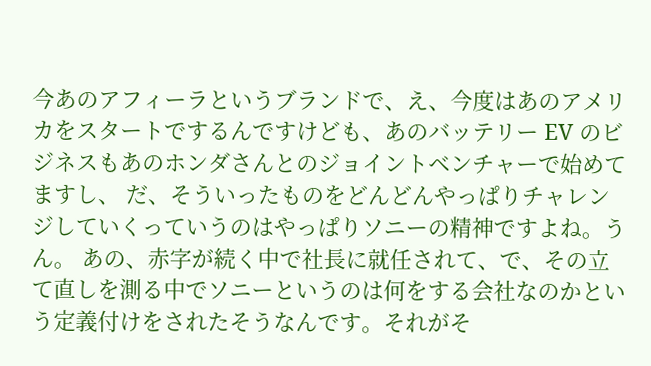今あのアフィーラというブランドで、え、今度はあのアメリカをスタートでするんですけども、あのバッテリー EV のビジネスもあのホンダさんとのジョイントベンチャーで始めてますし、 だ、そういったものをどんどんやっぱりチャレンジしていくっていうのはやっぱりソニーの精神ですよね。うん。 あの、赤字が続く中で社長に就任されて、で、その立て直しを測る中でソニーというのは何をする会社なのかという定義付けをされたそうなんです。それがそ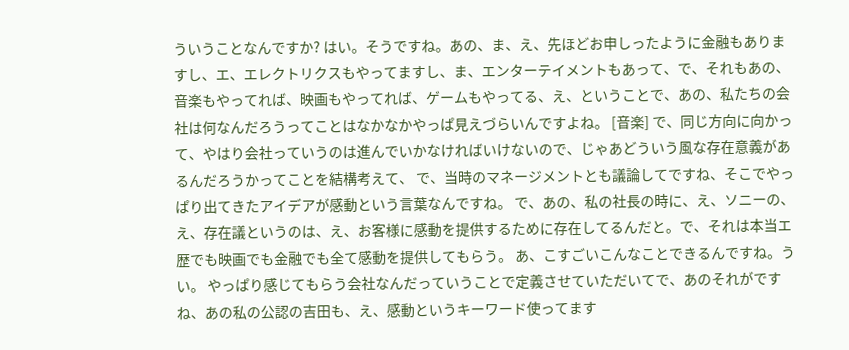ういうことなんですか? はい。そうですね。あの、ま、え、先ほどお申しったように金融もありますし、エ、エレクトリクスもやってますし、ま、エンターテイメントもあって、で、それもあの、音楽もやってれば、映画もやってれば、ゲームもやってる、え、ということで、あの、私たちの会社は何なんだろうってことはなかなかやっぱ見えづらいんですよね。 [音楽] で、同じ方向に向かって、やはり会社っていうのは進んでいかなければいけないので、じゃあどういう風な存在意義があるんだろうかってことを結構考えて、 で、当時のマネージメントとも議論してですね、そこでやっぱり出てきたアイデアが感動という言葉なんですね。 で、あの、私の社長の時に、え、ソニーの、え、存在議というのは、え、お客様に感動を提供するために存在してるんだと。で、それは本当エ歴でも映画でも金融でも全て感動を提供してもらう。 あ、こすごいこんなことできるんですね。うい。 やっぱり感じてもらう会社なんだっていうことで定義させていただいてで、あのそれがですね、あの私の公認の吉田も、え、感動というキーワード使ってます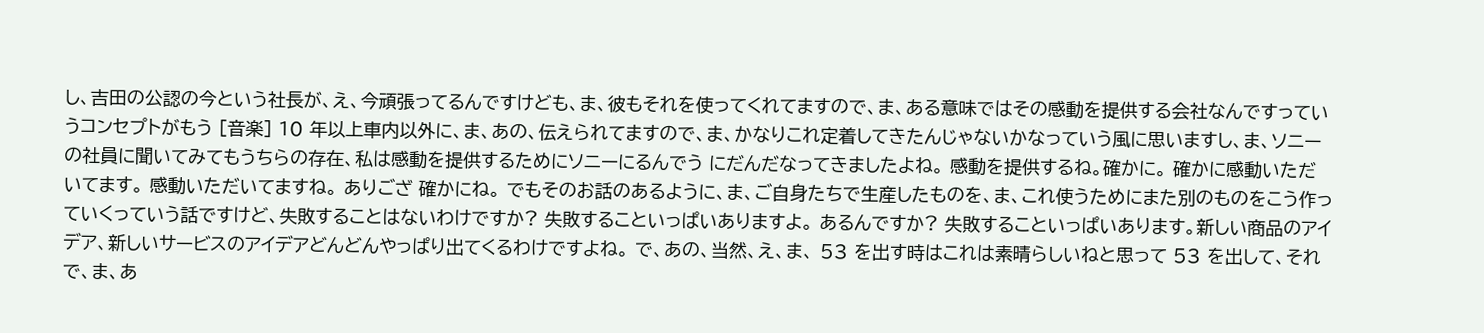し、吉田の公認の今という社長が、え、今頑張ってるんですけども、ま、彼もそれを使ってくれてますので、ま、ある意味ではその感動を提供する会社なんですっていうコンセプトがもう [音楽] 10 年以上車内以外に、ま、あの、伝えられてますので、ま、かなりこれ定着してきたんじゃないかなっていう風に思いますし、ま、ソニーの社員に聞いてみてもうちらの存在、私は感動を提供するためにソニーにるんでう にだんだなってきましたよね。 感動を提供するね。確かに。 確かに感動いただいてます。 感動いただいてますね。 ありござ 確かにね。 でもそのお話のあるように、ま、ご自身たちで生産したものを、ま、これ使うためにまた別のものをこう作っていくっていう話ですけど、失敗することはないわけですか? 失敗することいっぱいありますよ。 あるんですか? 失敗することいっぱいあります。新しい商品のアイデア、新しいサービスのアイデアどんどんやっぱり出てくるわけですよね。 で、あの、当然、え、ま、 53 を出す時はこれは素晴らしいねと思って 53 を出して、それで、ま、あ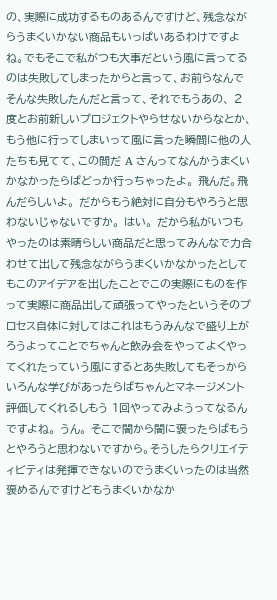の、実際に成功するものあるんですけど、残念ながらうまくいかない商品もいっぱいあるわけですよね。でもそこで私がつも大事だという風に言ってるのは失敗してしまったからと言って、お前らなんでそんな失敗したんだと言って、それでもうあの、 2 度とお前新しいプロジェクトやらせないからなとか、もう他に行ってしまいって風に言った瞬間に他の人たちも見てて、この間だ A さんってなんかうまくいかなかったらばどっか行っちゃったよ。 飛んだ。飛んだらしいよ。 だからもう絶対に自分もやろうと思わないじゃないですか。 はい。 だから私がいつもやったのは素晴らしい商品だと思ってみんなで力合わせて出して残念ながらうまくいかなかったとしてもこのアイデアを出したことでこの実際にものを作って実際に商品出して頑張ってやったというそのプロセス自体に対してはこれはもうみんなで盛り上がろうよってことでちゃんと飲み会をやってよくやってくれたっていう風にするとあ失敗してもそっからいろんな学びがあったらばちゃんとマネージメント評価してくれるしもう 1回やってみようってなるんですよね。 うん。 そこで闇から闇に褒ったらばもうとやろうと思わないですから。そうしたらクリエイティビティは発揮できないのでうまくいったのは当然褒めるんですけどもうまくいかなか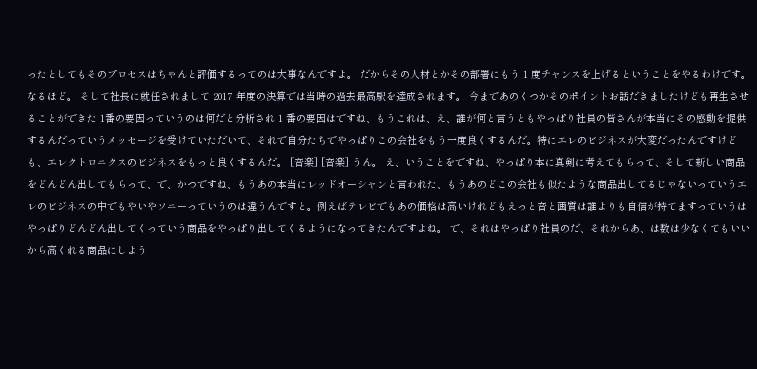ったとしてもそのプロセスはちゃんと評価するってのは大事なんですよ。 だからその人材とかその部署にもう 1 度チャンスを上げるということをやるわけです。 なるほど。 そして社長に就任されまして 2017 年度の決算では当時の過去最高駅を達成されます。 今まであのくつかそのポイントお話だきましたけども再生させることができた 1番の要因っていうのは何だと分析され 1 番の要因はですね、もうこれは、え、誰が何と言うともやっぱり社員の皆さんが本当にその感動を提供するんだっていうメッセージを受けていただいて、それで自分たちでやっぱりこの会社をもう一度良くするんだ。特にエレのビジネスが大変だったんですけども、エレクトロニクスのビジネスをもっと良くするんだ。 [音楽] [音楽] うん。 え、いうことをですね、やっぱり本に真剣に考えてもらって、そして新しい商品をどんどん出してもらって、で、かつですね、もうあの本当にレッドオーシャンと言われた、もうあのどこの会社も似たような商品出してるじゃないっていうエレのビジネスの中でもやいやソニーっていうのは違うんですと。例えばテレビでもあの価格は高いけれどもえっと音と画質は誰よりも自信が持てますっていうはやっぱりどんどん出してくっていう商品をやっぱり出してくるようになってきたんですよね。 で、それはやっぱり社員のだ、それからあ、は数は少なくてもいいから高くれる商品にしよう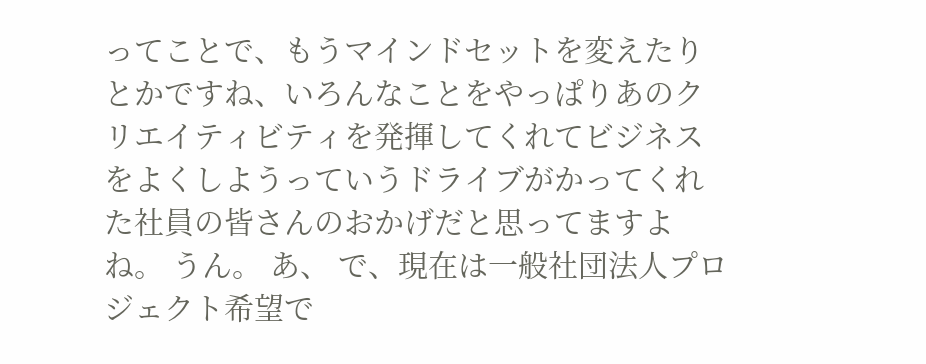ってことで、もうマインドセットを変えたりとかですね、いろんなことをやっぱりあのクリエイティビティを発揮してくれてビジネスをよくしようっていうドライブがかってくれた社員の皆さんのおかげだと思ってますよね。 うん。 あ、 で、現在は一般社団法人プロジェクト希望で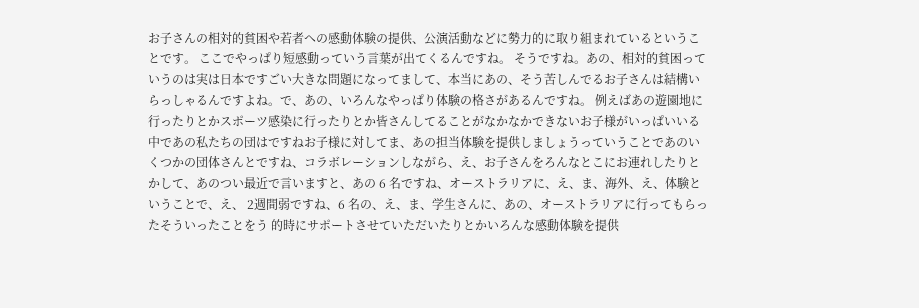お子さんの相対的貧困や若者への感動体験の提供、公演活動などに勢力的に取り組まれているということです。 ここでやっぱり短感動っていう言葉が出てくるんですね。 そうですね。あの、相対的貧困っていうのは実は日本ですごい大きな問題になってまして、本当にあの、そう苦しんでるお子さんは結構いらっしゃるんですよね。で、あの、いろんなやっぱり体験の格さがあるんですね。 例えばあの遊園地に行ったりとかスポーツ感染に行ったりとか皆さんしてることがなかなかできないお子様がいっぱいいる中であの私たちの団はですねお子様に対してま、あの担当体験を提供しましょうっていうことであのいくつかの団体さんとですね、コラボレーションしながら、え、お子さんをろんなとこにお連れしたりとかして、あのつい最近で言いますと、あの 6 名ですね、オーストラリアに、え、ま、海外、え、体験ということで、え、 2週間弱ですね、6 名の、え、ま、学生さんに、あの、オーストラリアに行ってもらったそういったことをう 的時にサポートさせていただいたりとかいろんな感動体験を提供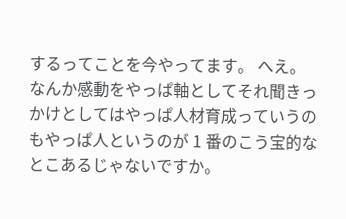するってことを今やってます。 へえ。 なんか感動をやっぱ軸としてそれ聞きっかけとしてはやっぱ人材育成っていうのもやっぱ人というのが 1 番のこう宝的なとこあるじゃないですか。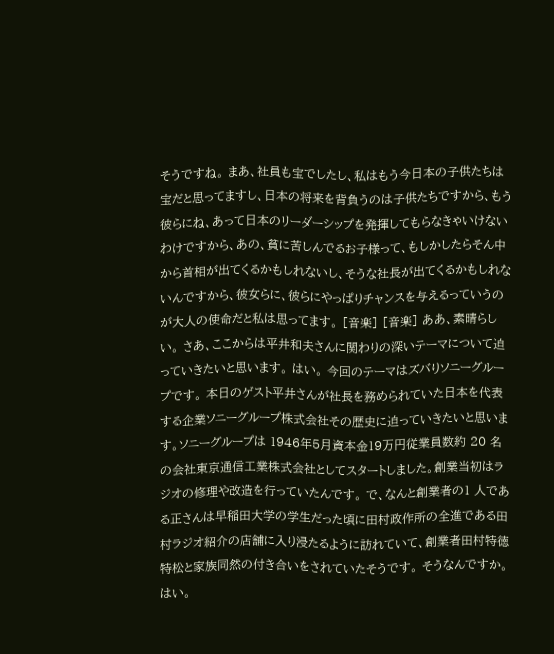そうですね。 まあ、社員も宝でしたし、私はもう今日本の子供たちは宝だと思ってますし、日本の将来を背負うのは子供たちですから、もう彼らにね、あって日本のリーダーシップを発揮してもらなきゃいけないわけですから、あの、貧に苦しんでるお子様って、もしかしたらそん中から首相が出てくるかもしれないし、そうな社長が出てくるかもしれないんですから、彼女らに、彼らにやっぱりチャンスを与えるっていうのが大人の使命だと私は思ってます。 [音楽] [音楽] ああ、素晴らしい。 さあ、ここからは平井和夫さんに関わりの深いテーマについて迫っていきたいと思います。 はい。 今回のテーマはズバりソニーグループです。 本日のゲスト平井さんが社長を務められていた日本を代表する企業ソニーグループ株式会社その歴史に迫っていきたいと思います。ソニーグループは 1946年5月資本金19万円従業員数約 20 名の会社東京通信工業株式会社としてスタートしました。創業当初はラジオの修理や改造を行っていたんです。 で、なんと創業者の1 人である正さんは早稲田大学の学生だった頃に田村政作所の全進である田村ラジオ紹介の店舗に入り浸たるように訪れていて、創業者田村特徳特松と家族同然の付き合いをされていたそうです。 そうなんですか。 はい。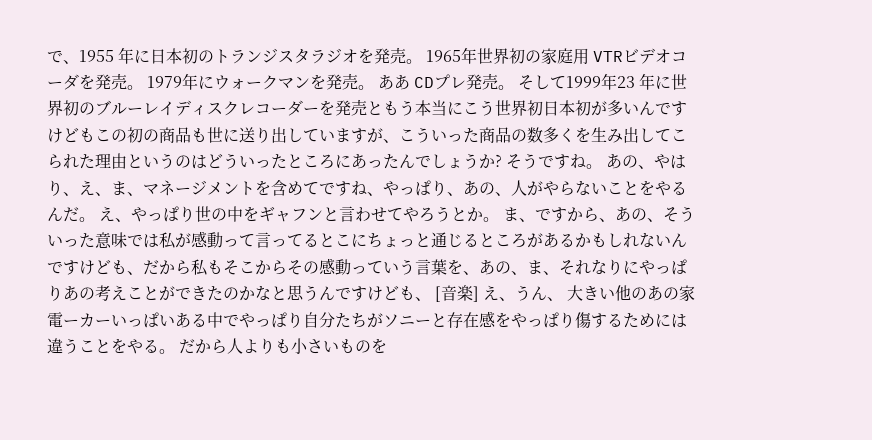で、1955 年に日本初のトランジスタラジオを発売。 1965年世界初の家庭用 VTRビデオコーダを発売。 1979年にウォークマンを発売。 ああ CDプレ発売。 そして1999年23 年に世界初のブルーレイディスクレコーダーを発売ともう本当にこう世界初日本初が多いんですけどもこの初の商品も世に送り出していますが、こういった商品の数多くを生み出してこられた理由というのはどういったところにあったんでしょうか? そうですね。 あの、やはり、え、ま、マネージメントを含めてですね、やっぱり、あの、人がやらないことをやるんだ。 え、やっぱり世の中をギャフンと言わせてやろうとか。 ま、ですから、あの、そういった意味では私が感動って言ってるとこにちょっと通じるところがあるかもしれないんですけども、だから私もそこからその感動っていう言葉を、あの、ま、それなりにやっぱりあの考えことができたのかなと思うんですけども、 [音楽] え、うん、 大きい他のあの家電ーカーいっぱいある中でやっぱり自分たちがソニーと存在感をやっぱり傷するためには違うことをやる。 だから人よりも小さいものを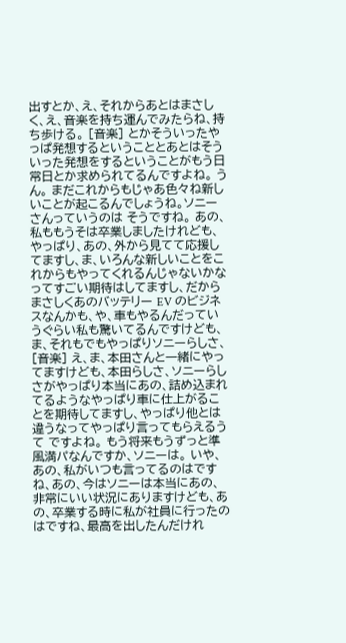出すとか、え、それからあとはまさしく、え、音楽を持ち運んでみたらね、持ち歩ける。 [音楽] とかそういったやっぱ発想するということとあとはそういった発想をするということがもう日常日とか求められてるんですよね。 うん。 まだこれからもじゃあ色々ね新しいことが起こるんでしょうね。ソニーさんっていうのは そうですね。 あの、私ももうそは卒業しましたけれども、やっぱり、あの、外から見てて応援してますし、ま、いろんな新しいことをこれからもやってくれるんじゃないかなってすごい期待はしてますし、だからまさしくあのバッテリー EV のビジネスなんかも、や、車もやるんだっていうぐらい私も驚いてるんですけども、ま、それもでもやっぱりソニーらしさ、 [音楽] え、ま、本田さんと一緒にやってますけども、本田らしさ、ソニーらしさがやっぱり本当にあの、詰め込まれてるようなやっぱり車に仕上がることを期待してますし、やっぱり他とは違うなってやっぱり言ってもらえるうて ですよね。 もう将来もうずっと準風満パなんですか、ソニーは。 いや、あの、私がいつも言ってるのはですね、あの、今はソニーは本当にあの、非常にいい状況にありますけども、あの、卒業する時に私が社員に行ったのはですね、最高を出したんだけれ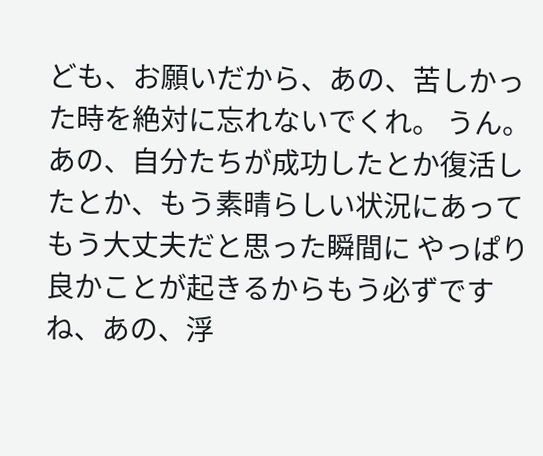ども、お願いだから、あの、苦しかった時を絶対に忘れないでくれ。 うん。 あの、自分たちが成功したとか復活したとか、もう素晴らしい状況にあってもう大丈夫だと思った瞬間に やっぱり良かことが起きるからもう必ずですね、あの、浮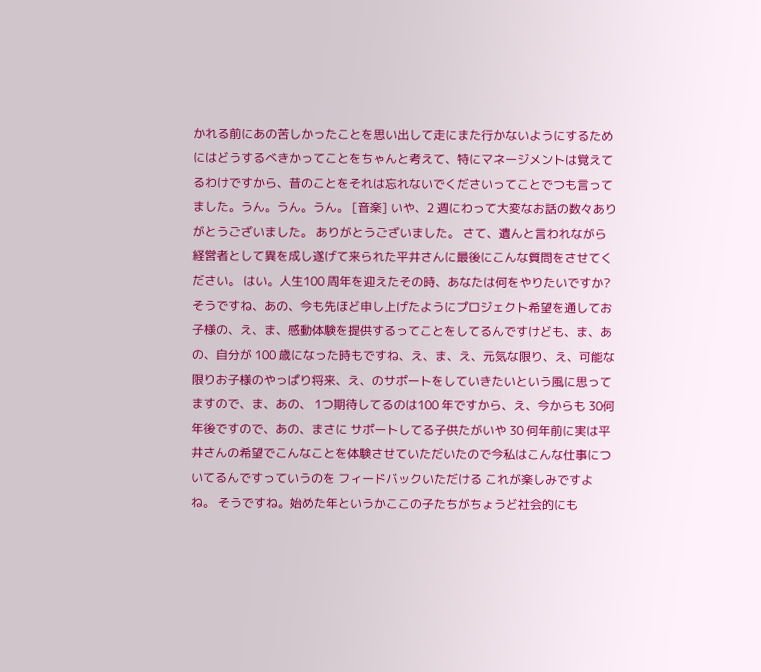かれる前にあの苦しかったことを思い出して走にまた行かないようにするためにはどうするべきかってことをちゃんと考えて、特にマネージメントは覚えてるわけですから、昔のことをそれは忘れないでくださいってことでつも言ってました。うん。うん。うん。 [音楽] いや、2 週にわって大変なお話の数々ありがとうございました。 ありがとうございました。 さて、遺んと言われながら経営者として異を成し遂げて来られた平井さんに最後にこんな質問をさせてください。 はい。人生100 周年を迎えたその時、あなたは何をやりたいですか? そうですね、あの、今も先ほど申し上げたようにプロジェクト希望を通してお子様の、え、ま、感動体験を提供するってことをしてるんですけども、ま、あの、自分が 100 歳になった時もですね、え、ま、え、元気な限り、え、可能な限りお子様のやっぱり将来、え、のサポートをしていきたいという風に思ってますので、ま、あの、 1つ期待してるのは100 年ですから、え、今からも 30何年後ですので、あの、まさに サポートしてる子供たがいや 30 何年前に実は平井さんの希望でこんなことを体験させていただいたので今私はこんな仕事についてるんですっていうのを フィードバックいただける これが楽しみですよね。 そうですね。始めた年というかここの子たちがちょうど社会的にも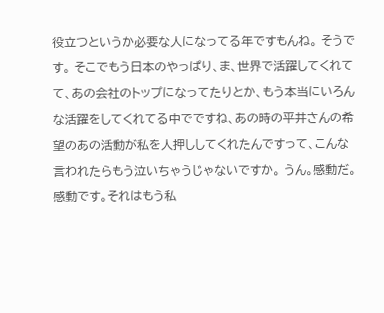役立つというか必要な人になってる年ですもんね。 そうです。 そこでもう日本のやっぱり、ま、世界で活躍してくれてて、あの会社のトップになってたりとか、もう本当にいろんな活躍をしてくれてる中でですね、あの時の平井さんの希望のあの活動が私を人押ししてくれたんですって、こんな言われたらもう泣いちゃうじゃないですか。 うん。感動だ。 感動です。それはもう私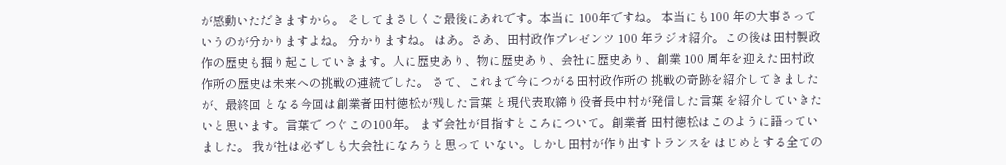が感動いただきますから。 そしてまさしくご最後にあれです。本当に 100年ですね。 本当にも100 年の大事さっていうのが分かりますよね。 分かりますね。 はあ。さあ、田村政作プレゼンツ 100 年ラジオ紹介。この後は田村製政作の歴史も掘り起こしていきます。人に歴史あり、物に歴史あり、会社に歴史あり、創業 100 周年を迎えた田村政作所の歴史は未来への挑戦の連続でした。 さて、これまで今につがる田村政作所の 挑戦の奇跡を紹介してきましたが、最終回 となる今回は創業者田村徳松が残した言葉 と現代表取締り役者長中村が発信した言葉 を紹介していきたいと思います。言葉で つぐこの100年。 まず会社が目指すところについて。創業者 田村徳松はこのように語っていました。 我が社は必ずしも大会社になろうと思って いない。しかし田村が作り出すトランスを はじめとする全ての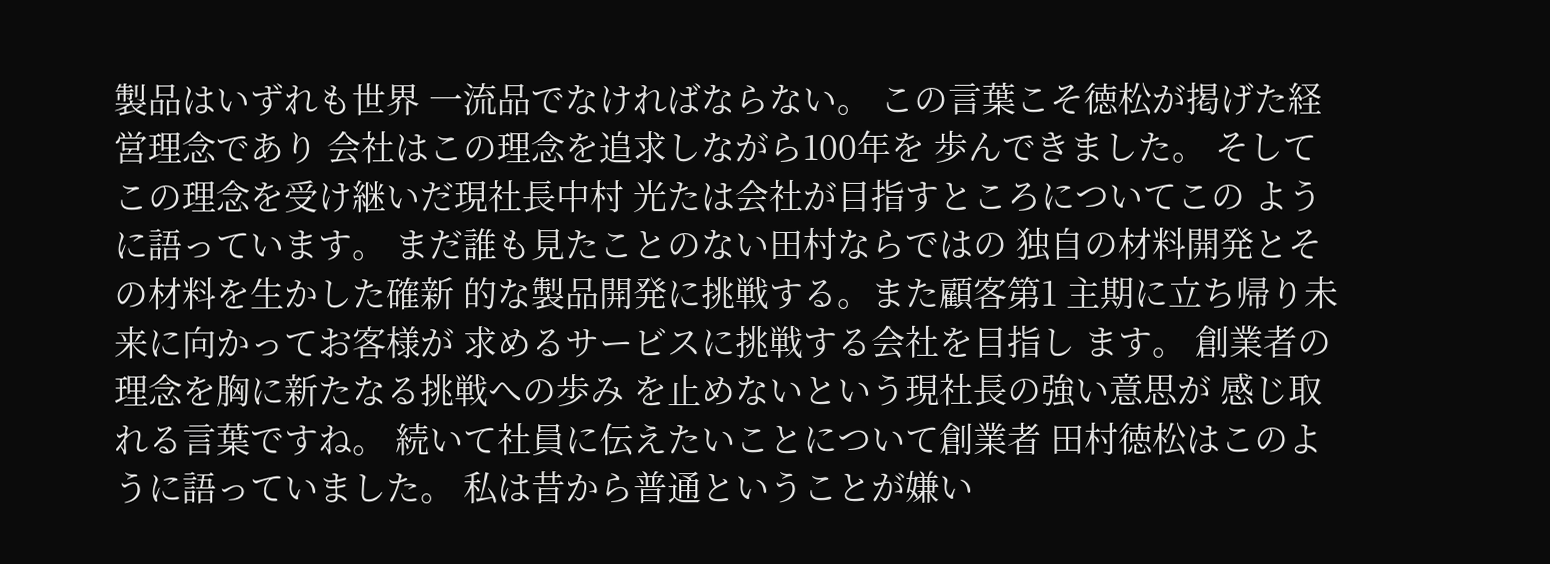製品はいずれも世界 一流品でなければならない。 この言葉こそ徳松が掲げた経営理念であり 会社はこの理念を追求しながら100年を 歩んできました。 そしてこの理念を受け継いだ現社長中村 光たは会社が目指すところについてこの ように語っています。 まだ誰も見たことのない田村ならではの 独自の材料開発とその材料を生かした確新 的な製品開発に挑戦する。また顧客第1 主期に立ち帰り未来に向かってお客様が 求めるサービスに挑戦する会社を目指し ます。 創業者の理念を胸に新たなる挑戦への歩み を止めないという現社長の強い意思が 感じ取れる言葉ですね。 続いて社員に伝えたいことについて創業者 田村徳松はこのように語っていました。 私は昔から普通ということが嫌い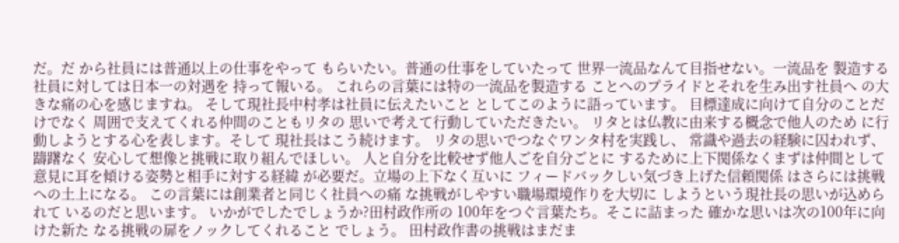だ。だ から社員には普通以上の仕事をやって もらいたい。普通の仕事をしていたって 世界一流品なんて目指せない。一流品を 製造する社員に対しては日本一の対遇を 持って報いる。 これらの言葉には特の一流品を製造する ことへのプライドとそれを生み出す社員へ の大きな痛の心を感じますね。 そして現社長中村孝は社員に伝えたいこと としてこのように語っています。 目標達成に向けて自分のことだけでなく 周囲で支えてくれる仲間のこともリタの 思いで考えて行動していただきたい。 リタとは仏教に由来する概念で他人のため に行動しようとする心を表します。そして 現社長はこう続けます。 リタの思いでつなぐワンタ村を実践し、 常識や過去の経験に囚われず、躊躇なく 安心して想像と挑戦に取り組んでほしい。 人と自分を比較せず他人ごを自分ごとに するために上下関係なくまずは仲間として 意見に耳を傾ける姿勢と相手に対する経緯 が必要だ。立場の上下なく互いに フィードバックしい気づき上げた信頼関係 はさらには挑戦への土上になる。 この言葉には創業者と同じく社員への痛 な挑戦がしやすい職場環境作りを大切に しようという現社長の思いが込められて いるのだと思います。 いかがでしたでしょうか?田村政作所の 100年をつぐ言葉たち。そこに詰まった 確かな思いは次の100年に向けた新た なる挑戦の扉をノックしてくれること でしょう。 田村政作書の挑戦はまだま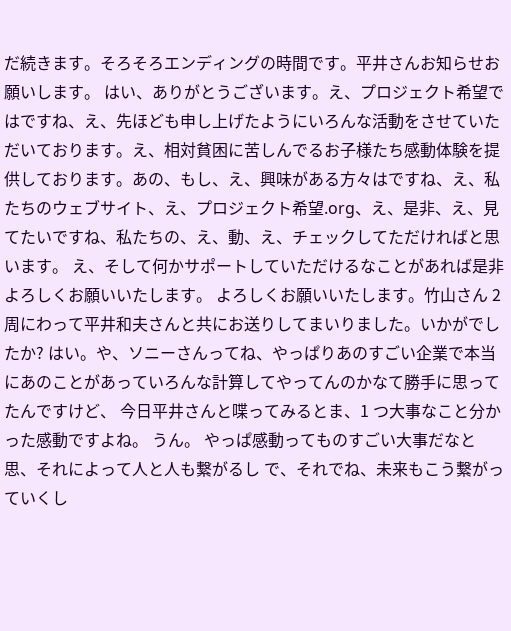だ続きます。そろそろエンディングの時間です。平井さんお知らせお願いします。 はい、ありがとうございます。え、プロジェクト希望ではですね、え、先ほども申し上げたようにいろんな活動をさせていただいております。え、相対貧困に苦しんでるお子様たち感動体験を提供しております。あの、もし、え、興味がある方々はですね、え、私たちのウェブサイト、え、プロジェクト希望.org、え、是非、え、見てたいですね、私たちの、え、動、え、チェックしてただければと思います。 え、そして何かサポートしていただけるなことがあれば是非よろしくお願いいたします。 よろしくお願いいたします。竹山さん 2 周にわって平井和夫さんと共にお送りしてまいりました。いかがでしたか? はい。や、ソニーさんってね、やっぱりあのすごい企業で本当にあのことがあっていろんな計算してやってんのかなて勝手に思ってたんですけど、 今日平井さんと喋ってみるとま、1 つ大事なこと分かった感動ですよね。 うん。 やっぱ感動ってものすごい大事だなと思、それによって人と人も繋がるし で、それでね、未来もこう繋がっていくし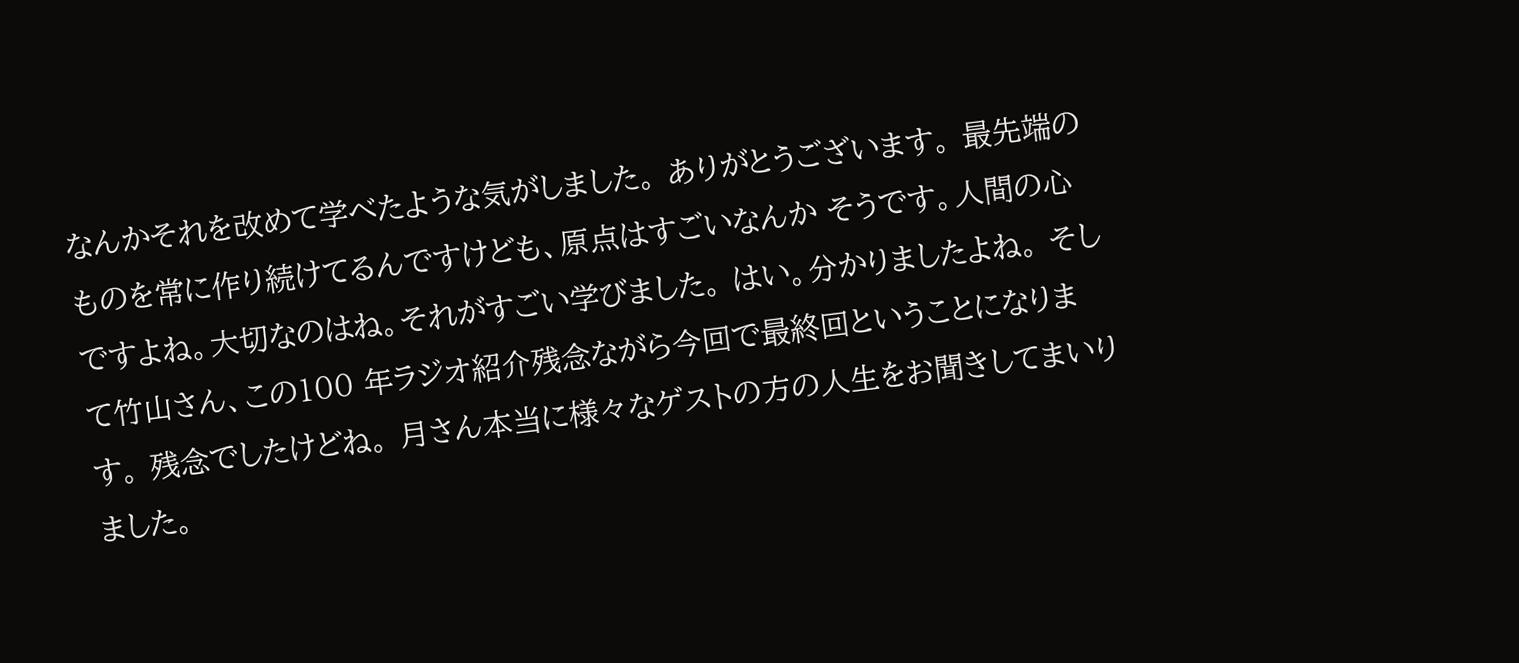なんかそれを改めて学べたような気がしました。 ありがとうございます。 最先端のものを常に作り続けてるんですけども、原点はすごいなんか そうです。人間の心ですよね。大切なのはね。それがすごい学びました。 はい。分かりましたよね。 そして竹山さん、この100 年ラジオ紹介残念ながら今回で最終回ということになります。 残念でしたけどね。 月さん本当に様々なゲストの方の人生をお聞きしてまいりました。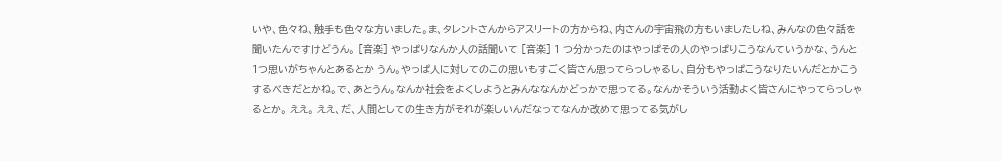いや、色々ね、触手も色々な方いました。ま、タレントさんからアスリートの方からね、内さんの宇宙飛の方もいましたしね、みんなの色々話を聞いたんですけどうん。 [音楽] やっぱりなんか人の話聞いて [音楽] 1 つ分かったのはやっぱその人のやっぱりこうなんていうかな、うんと 1つ思いがちゃんとあるとか うん。やっぱ人に対してのこの思いもすごく皆さん思ってらっしゃるし、自分もやっぱこうなりたいんだとかこうするべきだとかね。で、あとうん。なんか社会をよくしようとみんななんかどっかで思ってる。なんかそういう活動よく皆さんにやってらっしゃるとか。 ええ。 ええ、だ、人間としての生き方がそれが楽しいんだなってなんか改めて思ってる気がし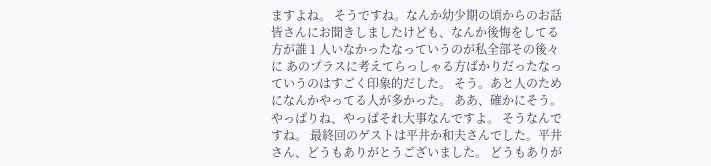ますよね。 そうですね。なんか幼少期の頃からのお話皆さんにお聞きしましたけども、なんか後悔をしてる方が誰 1 人いなかったなっていうのが私全部その後々に あのプラスに考えてらっしゃる方ばかりだったなっていうのはすごく印象的だした。 そう。あと人のためになんかやってる人が多かった。 ああ、確かにそう。 やっぱりね、やっぱそれ大事なんですよ。 そうなんですね。 最終回のゲストは平井か和夫さんでした。平井さん、どうもありがとうございました。 どうもありが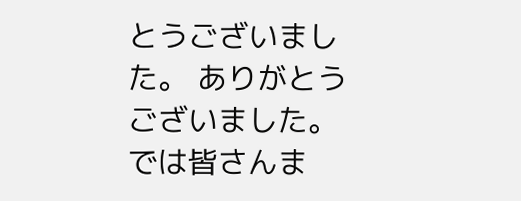とうございました。 ありがとうございました。 では皆さんま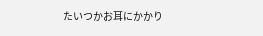たいつかお耳にかかり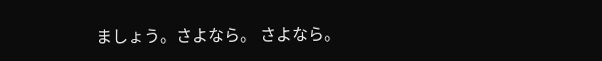ましょう。さよなら。 さよなら。